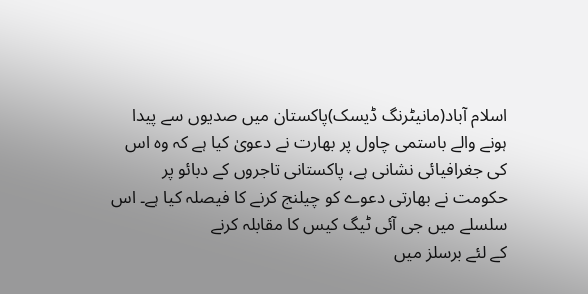اسلام آباد(مانیٹرنگ ڈیسک)پاکستان میں صدیوں سے پیدا ہونے والے باستمی چاول پر بھارت نے دعویٰ کیا ہے کہ وہ اس کی جغرافیائی نشانی ہے، پاکستانی تاجروں کے دبائو پر حکومت نے بھارتی دعوے کو چیلنج کرنے کا فیصلہ کیا ہے۔ اس سلسلے میں جی آئی ٹیگ کیس کا مقابلہ کرنے
کے لئے برسلز میں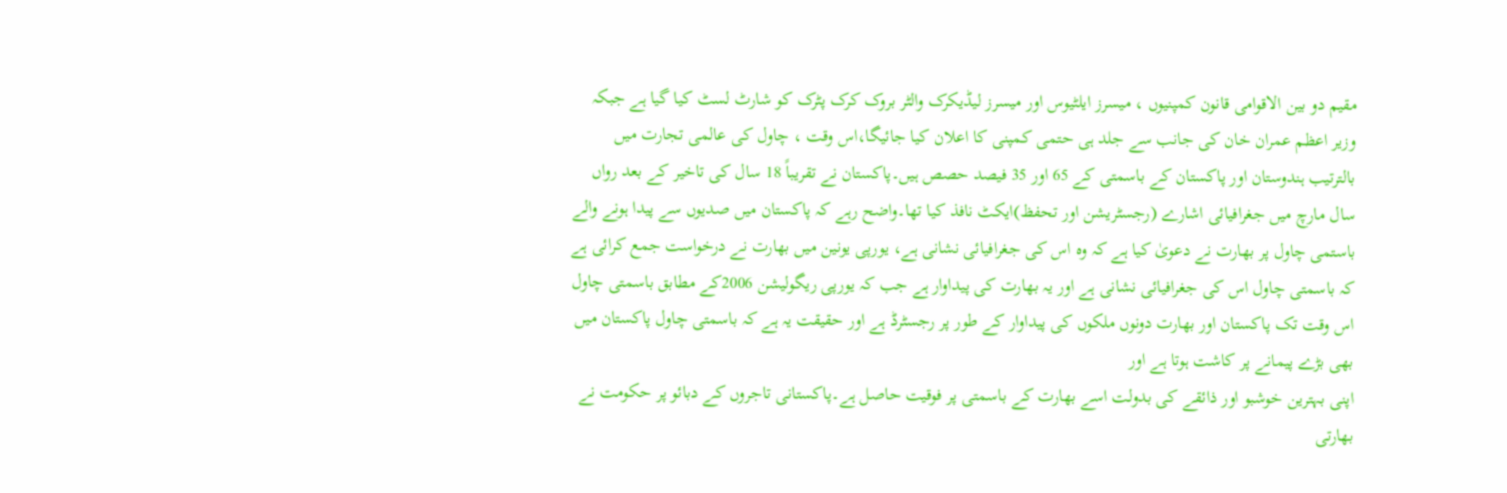مقیم دو بین الاقوامی قانون کمپنیوں ، میسرز ایلٹیوس اور میسرز لیڈیکرک والٹر بروک کرک پٹرک کو شارٹ لسٹ کیا گیا ہے جبکہ وزیر اعظم عمران خان کی جانب سے جلد ہی حتمی کمپنی کا اعلان کیا جائیگا،اس وقت ، چاول کی عالمی تجارت میں بالترتیب ہندوستان اور پاکستان کے باسمتی کے 65 اور 35 فیصد حصص ہیں۔پاکستان نے تقریباً 18 سال کی تاخیر کے بعد رواں سال مارچ میں جغرافیائی اشارے (رجسٹریشن اور تحفظ)ایکٹ نافذ کیا تھا۔واضح رہے کہ پاکستان میں صدیوں سے پیدا ہونے والے باستمی چاول پر بھارت نے دعویٰ کیا ہے کہ وہ اس کی جغرافیائی نشانی ہے، یورپی یونین میں بھارت نے درخواست جمع کرائی ہے کہ باسمتی چاول اس کی جغرافیائی نشانی ہے اور یہ بھارت کی پیداوار ہے جب کہ یورپی ریگولیشن 2006کے مطابق باسمتی چاول اس وقت تک پاکستان اور بھارت دونوں ملکوں کی پیداوار کے طور پر رجسٹرڈ ہے اور حقیقت یہ ہے کہ باسمتی چاول پاکستان میں بھی بڑے پیمانے پر کاشت ہوتا ہے اور
اپنی بہترین خوشبو اور ذائقے کی بدولت اسے بھارت کے باسمتی پر فوقیت حاصل ہے۔پاکستانی تاجروں کے دبائو پر حکومت نے بھارتی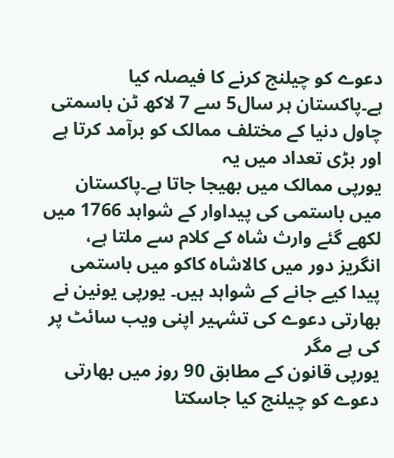دعوے کو چیلنج کرنے کا فیصلہ کیا ہے۔پاکستان ہر سال5 سے 7 لاکھ ٹن باسمتی چاول دنیا کے مختلف ممالک کو برآمد کرتا ہے اور بڑی تعداد میں یہ
یورپی ممالک میں بھیجا جاتا ہے۔پاکستان میں باستمی کی پیداوار کے شواہد 1766 میں لکھے گئے وارث شاہ کے کلام سے ملتا ہے، انگریز دور میں کالاشاہ کاکو میں باستمی پیدا کیے جانے کے شواہد ہیں۔ یورپی یونین نے بھارتی دعوے کی تشہیر اپنی ویب سائٹ پر کی ہے مگر
یورپی قانون کے مطابق 90 روز میں بھارتی دعوے کو چیلنج کیا جاسکتا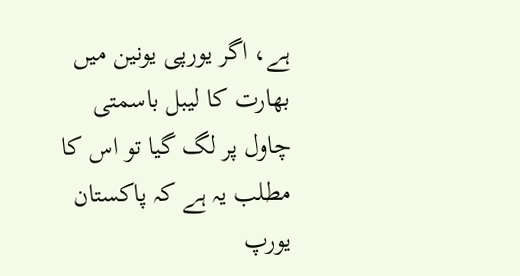ہے، اگر یورپی یونین میں بھارت کا لیبل باسمتی چاول پر لگ گیا تو اس کا مطلب یہ ہے کہ پاکستان یورپ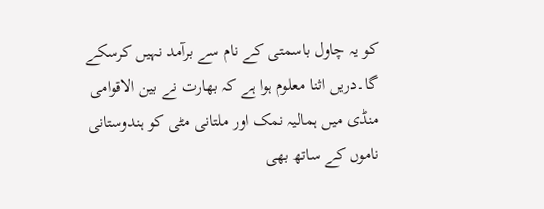کو یہ چاول باسمتی کے نام سے برآمد نہیں کرسکے گا۔دریں اثنا معلوم ہوا ہے کہ بھارت نے بین الاقوامی منڈی میں ہمالیہ نمک اور ملتانی مٹی کو ہندوستانی ناموں کے ساتھ بھی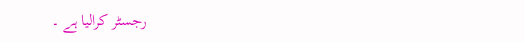رجسٹر کرالیا ہے ۔